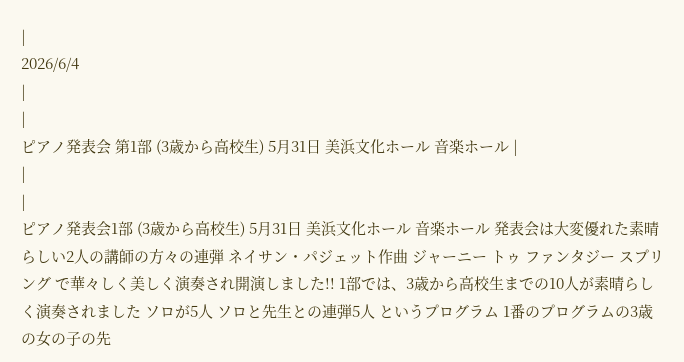|
2026/6/4
|
|
ピアノ発表会 第1部 (3歳から高校生) 5月31日 美浜文化ホール 音楽ホール |
|
|
ピアノ発表会1部 (3歳から高校生) 5月31日 美浜文化ホール 音楽ホール 発表会は大変優れた素晴らしい2人の講師の方々の連弾 ネイサン・パジェット作曲 ジャーニー トゥ ファンタジー スプリング で華々しく美しく演奏され開演しました!! 1部では、3歳から高校生までの10人が素晴らしく演奏されました ソロが5人 ソロと先生との連弾5人 というプログラム 1番のプログラムの3歳の女の子の先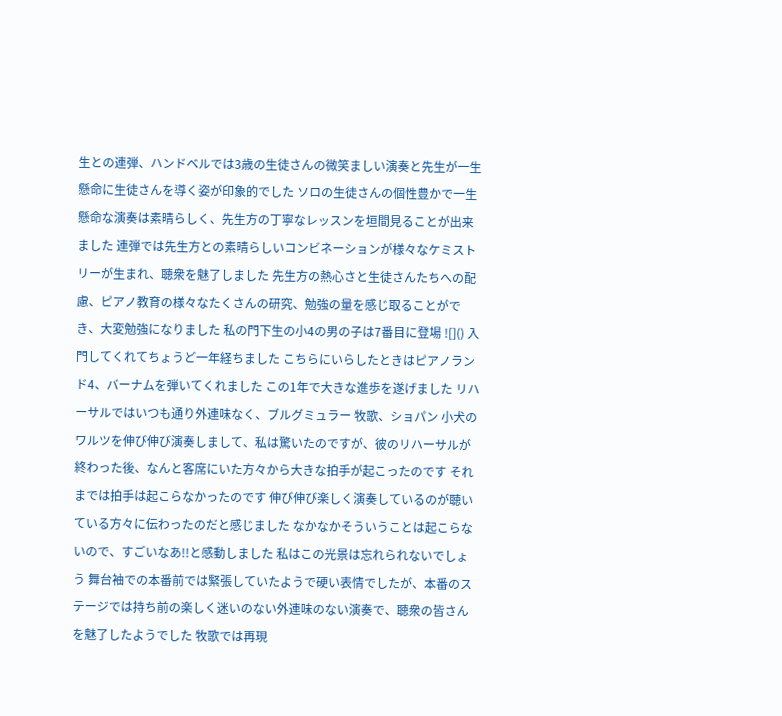生との連弾、ハンドベルでは3歳の生徒さんの微笑ましい演奏と先生が一生懸命に生徒さんを導く姿が印象的でした ソロの生徒さんの個性豊かで一生懸命な演奏は素晴らしく、先生方の丁寧なレッスンを垣間見ることが出来ました 連弾では先生方との素晴らしいコンビネーションが様々なケミストリーが生まれ、聴衆を魅了しました 先生方の熱心さと生徒さんたちへの配慮、ピアノ教育の様々なたくさんの研究、勉強の量を感じ取ることができ、大変勉強になりました 私の門下生の小4の男の子は7番目に登場 ![]() 入門してくれてちょうど一年経ちました こちらにいらしたときはピアノランド4、バーナムを弾いてくれました この1年で大きな進歩を遂げました リハーサルではいつも通り外連味なく、ブルグミュラー 牧歌、ショパン 小犬のワルツを伸び伸び演奏しまして、私は驚いたのですが、彼のリハーサルが終わった後、なんと客席にいた方々から大きな拍手が起こったのです それまでは拍手は起こらなかったのです 伸び伸び楽しく演奏しているのが聴いている方々に伝わったのだと感じました なかなかそういうことは起こらないので、すごいなあ!!と感動しました 私はこの光景は忘れられないでしょう 舞台袖での本番前では緊張していたようで硬い表情でしたが、本番のステージでは持ち前の楽しく迷いのない外連味のない演奏で、聴衆の皆さんを魅了したようでした 牧歌では再現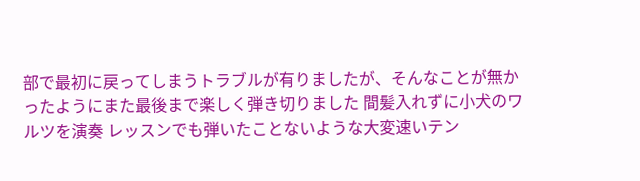部で最初に戻ってしまうトラブルが有りましたが、そんなことが無かったようにまた最後まで楽しく弾き切りました 間髪入れずに小犬のワルツを演奏 レッスンでも弾いたことないような大変速いテン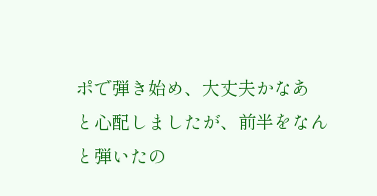ポで弾き始め、大丈夫かなあ と心配しましたが、前半をなんと弾いたの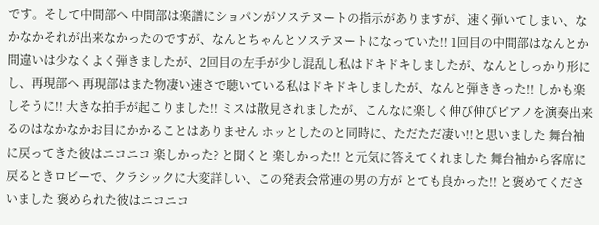です。そして中間部へ 中間部は楽譜にショパンがソステヌートの指示がありますが、速く弾いてしまい、なかなかそれが出来なかったのですが、なんとちゃんとソステヌートになっていた!! 1回目の中間部はなんとか間違いは少なくよく弾きましたが、2回目の左手が少し混乱し私はドキドキしましたが、なんとしっかり形にし、再現部へ 再現部はまた物凄い速さで聴いている私はドキドキしましたが、なんと弾ききった!! しかも楽しそうに!! 大きな拍手が起こりました!! ミスは散見されましたが、こんなに楽しく伸び伸びピアノを演奏出来るのはなかなかお目にかかることはありません ホッとしたのと同時に、ただただ凄い!!と思いました 舞台袖に戻ってきた彼はニコニコ 楽しかった? と聞くと 楽しかった!! と元気に答えてくれました 舞台袖から客席に戻るときロビーで、クラシックに大変詳しい、この発表会常連の男の方が とても良かった!! と褒めてくださいました 褒められた彼はニコニコ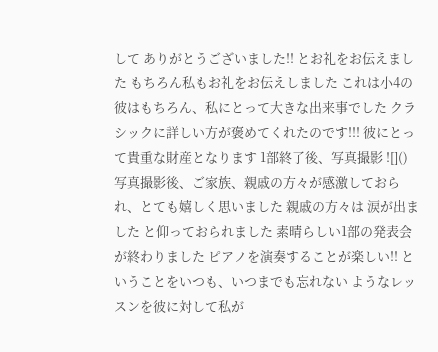して ありがとうございました!! とお礼をお伝えました もちろん私もお礼をお伝えしました これは小4の彼はもちろん、私にとって大きな出来事でした クラシックに詳しい方が褒めてくれたのです!!! 彼にとって貴重な財産となります 1部終了後、写真撮影 ![]() 写真撮影後、ご家族、親戚の方々が感激しておられ、とても嬉しく思いました 親戚の方々は 涙が出ました と仰っておられました 素晴らしい1部の発表会が終わりました ピアノを演奏することが楽しい!! ということをいつも、いつまでも忘れない ようなレッスンを彼に対して私が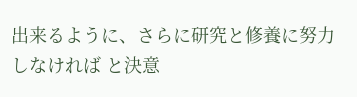出来るように、さらに研究と修養に努力しなければ と決意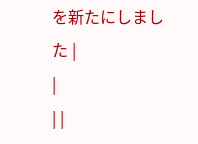を新たにしました |
|
| |